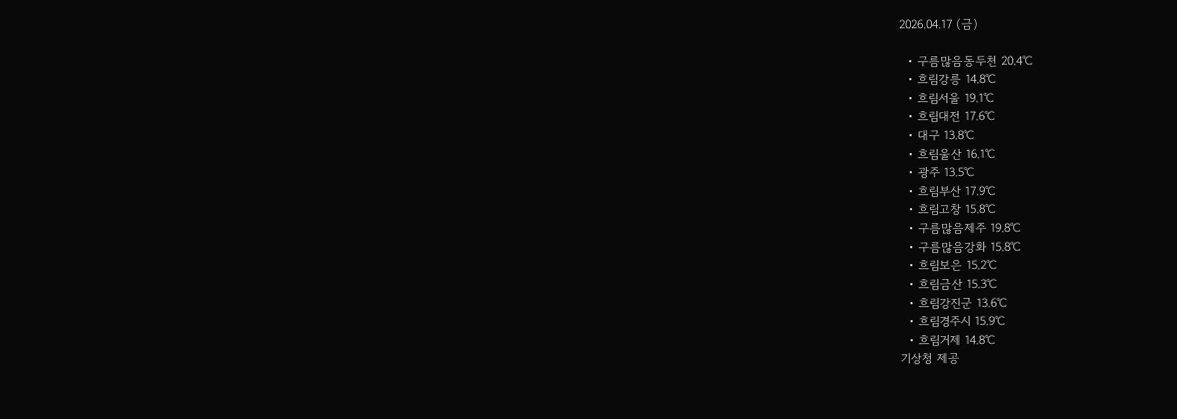2026.04.17 (금)

  • 구름많음동두천 20.4℃
  • 흐림강릉 14.8℃
  • 흐림서울 19.1℃
  • 흐림대전 17.6℃
  • 대구 13.8℃
  • 흐림울산 16.1℃
  • 광주 13.5℃
  • 흐림부산 17.9℃
  • 흐림고창 15.8℃
  • 구름많음제주 19.8℃
  • 구름많음강화 15.8℃
  • 흐림보은 15.2℃
  • 흐림금산 15.3℃
  • 흐림강진군 13.6℃
  • 흐림경주시 15.9℃
  • 흐림거제 14.8℃
기상청 제공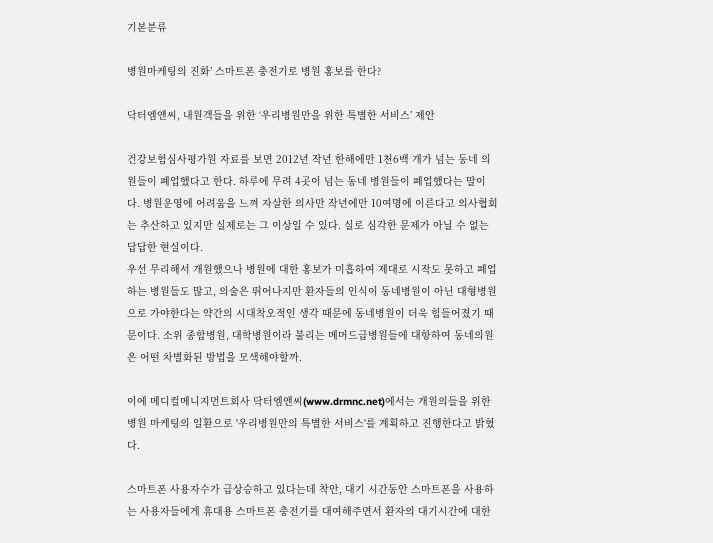기본분류

병원마케팅의 진화’ 스마트폰 충전기로 병원 홍보를 한다?

닥터엠앤씨, 내원객들을 위한 ‘우리병원만을 위한 특별한 서비스’ 제안

건강보험심사평가원 자료를 보면 2012년 작년 한해에만 1천6백 개가 넘는 동네 의원들이 폐업했다고 한다. 하루에 무려 4곳이 넘는 동네 병원들이 폐업했다는 말이다. 병원운영에 어려움을 느껴 자살한 의사만 작년에만 10여명에 이른다고 의사협회는 추산하고 있지만 실제로는 그 이상일 수 있다. 실로 심각한 문제가 아닐 수 없는 답답한 현실이다.
우선 무리해서 개원했으나 병원에 대한 홍보가 미흡하여 제대로 시작도 못하고 폐업하는 병원들도 많고, 의술은 뛰어나지만 환자들의 인식이 동네병원이 아닌 대형병원으로 가야한다는 약간의 시대착오적인 생각 때문에 동네병원이 더욱 힘들어졌기 때문이다. 소위 종합병원, 대학병원이라 불리는 메머드급병원들에 대항하여 동네의원은 어떤 차별화된 방법을 모색해야할까.

이에 메디컬메니지먼트회사 닥터엠앤씨(www.drmnc.net)에서는 개원의들을 위한 병원 마케팅의 일환으로 '우리병원만의 특별한 서비스'를 계획하고 진행한다고 밝혔다.

스마트폰 사용자수가 급상승하고 있다는데 착안, 대기 시간동안 스마트폰을 사용하는 사용자들에게 휴대용 스마트폰 충전기를 대여해주면서 환자의 대기시간에 대한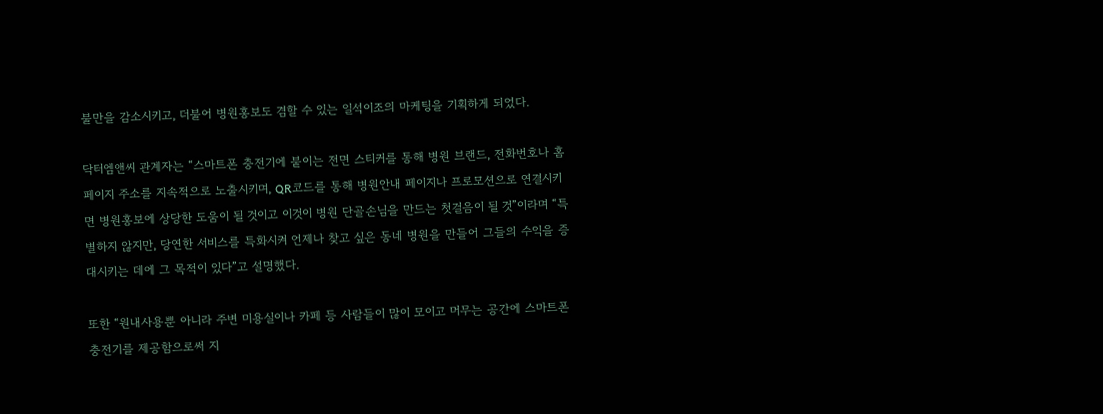불만을 감소시키고, 더불어 병원홍보도 겸할 수 있는 일석이조의 마케팅을 기획하게 되었다.

닥터엠앤씨 관계자는 “스마트폰 충전기에 붙이는 전면 스티커를 통해 병원 브랜드, 전화번호나 홈페이지 주소를 지속적으로 노출시키며, QR코드를 통해 병원안내 페이지나 프로모션으로 연결시키면 병원홍보에 상당한 도움이 될 것이고 이것이 병원 단골손님을 만드는 첫걸음이 될 것”이라며 “특별하지 않지만, 당연한 서비스를 특화시켜 언제나 찾고 싶은 동네 병원을 만들어 그들의 수익을 증대시키는 데에 그 목적이 있다”고 설명했다.

또한 “원내사용뿐 아니라 주변 미용실이나 카페 등 사람들이 많이 모이고 머무는 공간에 스마트폰충전기를 제공함으로써 지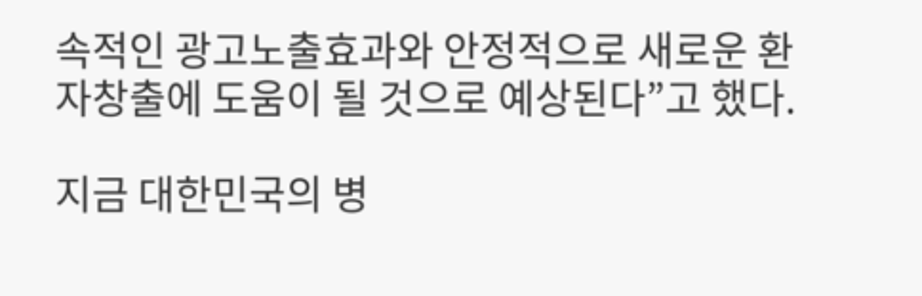속적인 광고노출효과와 안정적으로 새로운 환자창출에 도움이 될 것으로 예상된다”고 했다.

지금 대한민국의 병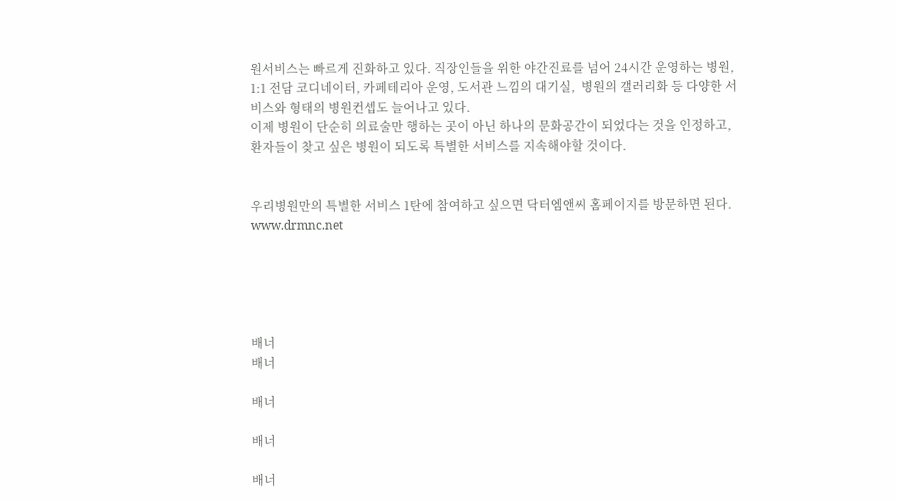원서비스는 빠르게 진화하고 있다. 직장인들을 위한 야간진료를 넘어 24시간 운영하는 병원, 1:1 전담 코디네이터, 카페테리아 운영, 도서관 느낌의 대기실,  병원의 갤러리화 등 다양한 서비스와 형태의 병원컨셉도 늘어나고 있다.
이제 병원이 단순히 의료술만 행하는 곳이 아닌 하나의 문화공간이 되었다는 것을 인정하고, 환자들이 찾고 싶은 병원이 되도록 특별한 서비스를 지속해야할 것이다.


우리병원만의 특별한 서비스 1탄에 참여하고 싶으면 닥터엠앤씨 홈페이지를 방문하면 된다.
www.drmnc.net





배너
배너

배너

배너

배너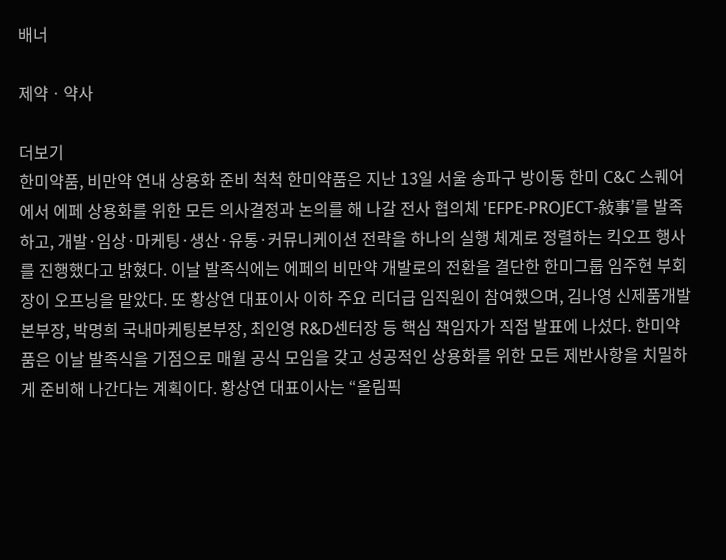배너

제약ㆍ약사

더보기
한미약품, 비만약 연내 상용화 준비 척척 한미약품은 지난 13일 서울 송파구 방이동 한미 C&C 스퀘어에서 에페 상용화를 위한 모든 의사결정과 논의를 해 나갈 전사 협의체 'EFPE-PROJECT-敍事’를 발족하고, 개발·임상·마케팅·생산·유통·커뮤니케이션 전략을 하나의 실행 체계로 정렬하는 킥오프 행사를 진행했다고 밝혔다. 이날 발족식에는 에페의 비만약 개발로의 전환을 결단한 한미그룹 임주현 부회장이 오프닝을 맡았다. 또 황상연 대표이사 이하 주요 리더급 임직원이 참여했으며, 김나영 신제품개발본부장, 박명희 국내마케팅본부장, 최인영 R&D센터장 등 핵심 책임자가 직접 발표에 나섰다. 한미약품은 이날 발족식을 기점으로 매월 공식 모임을 갖고 성공적인 상용화를 위한 모든 제반사항을 치밀하게 준비해 나간다는 계획이다. 황상연 대표이사는 “올림픽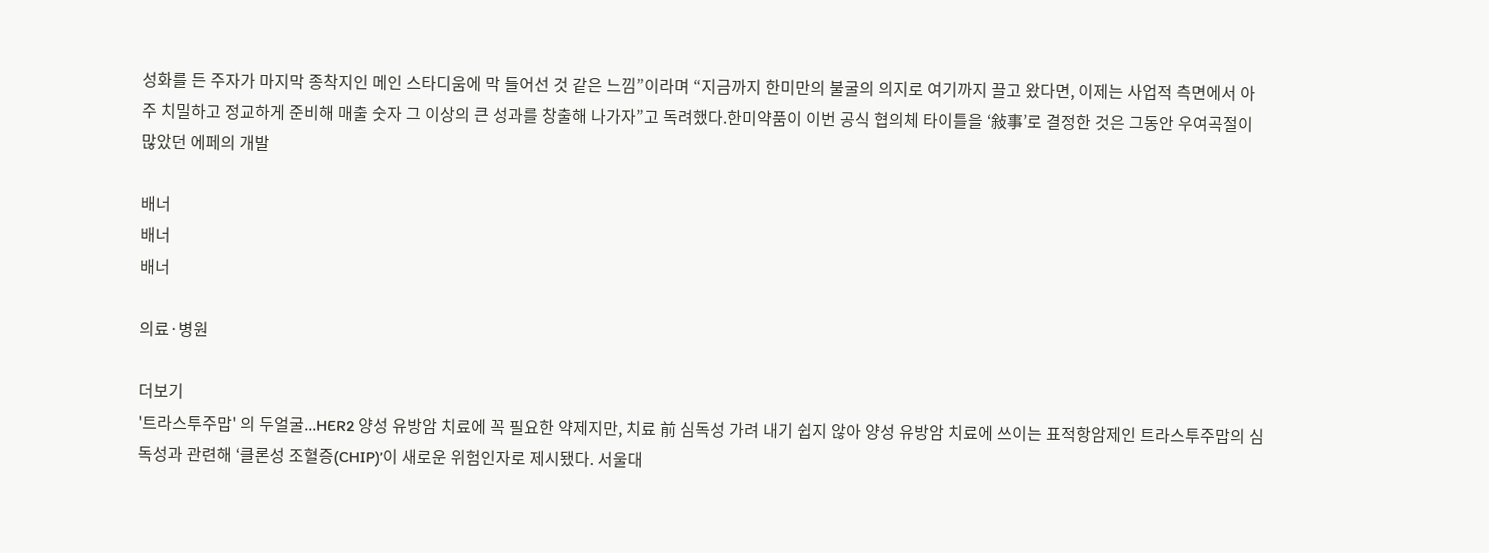성화를 든 주자가 마지막 종착지인 메인 스타디움에 막 들어선 것 같은 느낌”이라며 “지금까지 한미만의 불굴의 의지로 여기까지 끌고 왔다면, 이제는 사업적 측면에서 아주 치밀하고 정교하게 준비해 매출 숫자 그 이상의 큰 성과를 창출해 나가자”고 독려했다.한미약품이 이번 공식 협의체 타이틀을 ‘敍事’로 결정한 것은 그동안 우여곡절이 많았던 에페의 개발

배너
배너
배너

의료·병원

더보기
'트라스투주맙' 의 두얼굴...HER2 양성 유방암 치료에 꼭 필요한 약제지만, 치료 前 심독성 가려 내기 쉽지 않아 양성 유방암 치료에 쓰이는 표적항암제인 트라스투주맙의 심독성과 관련해 ‘클론성 조혈증(CHIP)’이 새로운 위험인자로 제시됐다. 서울대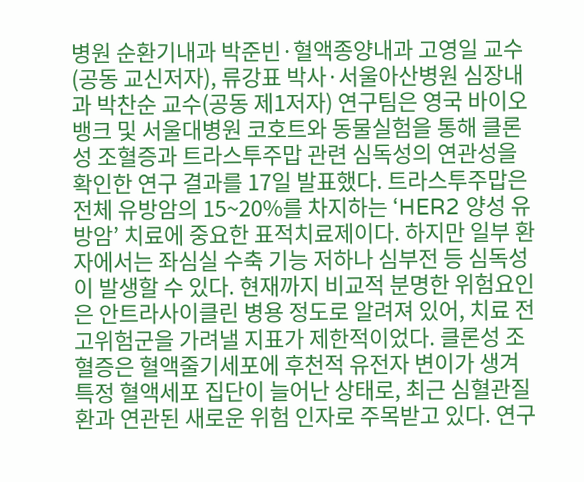병원 순환기내과 박준빈·혈액종양내과 고영일 교수(공동 교신저자), 류강표 박사·서울아산병원 심장내과 박찬순 교수(공동 제1저자) 연구팀은 영국 바이오뱅크 및 서울대병원 코호트와 동물실험을 통해 클론성 조혈증과 트라스투주맙 관련 심독성의 연관성을 확인한 연구 결과를 17일 발표했다. 트라스투주맙은 전체 유방암의 15~20%를 차지하는 ‘HER2 양성 유방암’ 치료에 중요한 표적치료제이다. 하지만 일부 환자에서는 좌심실 수축 기능 저하나 심부전 등 심독성이 발생할 수 있다. 현재까지 비교적 분명한 위험요인은 안트라사이클린 병용 정도로 알려져 있어, 치료 전 고위험군을 가려낼 지표가 제한적이었다. 클론성 조혈증은 혈액줄기세포에 후천적 유전자 변이가 생겨 특정 혈액세포 집단이 늘어난 상태로, 최근 심혈관질환과 연관된 새로운 위험 인자로 주목받고 있다. 연구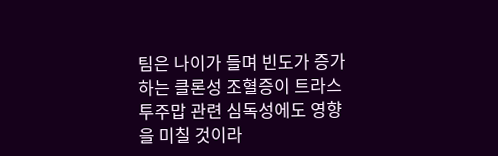팀은 나이가 들며 빈도가 증가하는 클론성 조혈증이 트라스투주맙 관련 심독성에도 영향을 미칠 것이라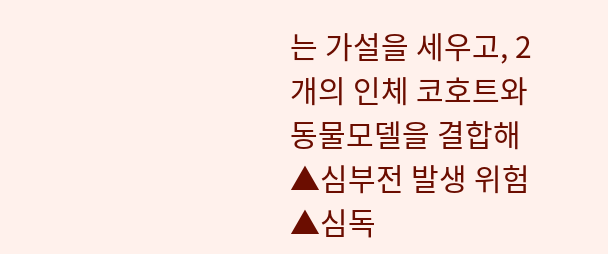는 가설을 세우고, 2개의 인체 코호트와 동물모델을 결합해 ▲심부전 발생 위험 ▲심독